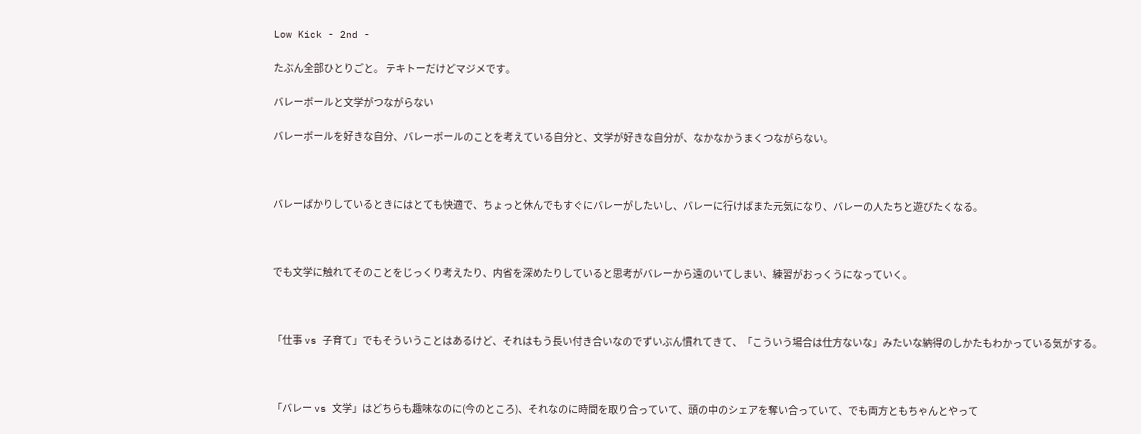Low Kick - 2nd -

たぶん全部ひとりごと。 テキトーだけどマジメです。

バレーボールと文学がつながらない

バレーボールを好きな自分、バレーボールのことを考えている自分と、文学が好きな自分が、なかなかうまくつながらない。



バレーばかりしているときにはとても快適で、ちょっと休んでもすぐにバレーがしたいし、バレーに行けばまた元気になり、バレーの人たちと遊びたくなる。



でも文学に触れてそのことをじっくり考えたり、内省を深めたりしていると思考がバレーから遠のいてしまい、練習がおっくうになっていく。



「仕事 vs 子育て」でもそういうことはあるけど、それはもう長い付き合いなのでずいぶん慣れてきて、「こういう場合は仕方ないな」みたいな納得のしかたもわかっている気がする。



「バレー vs 文学」はどちらも趣味なのに(今のところ)、それなのに時間を取り合っていて、頭の中のシェアを奪い合っていて、でも両方ともちゃんとやって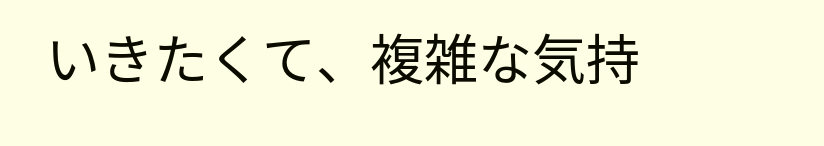いきたくて、複雑な気持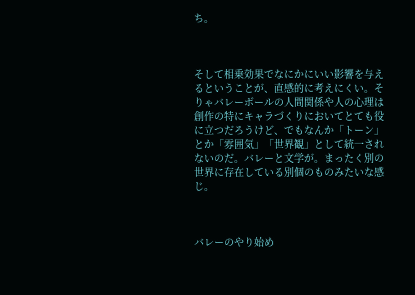ち。



そして相乗効果でなにかにいい影響を与えるということが、直感的に考えにくい。そりゃバレーボールの人間関係や人の心理は創作の特にキャラづくりにおいてとても役に立つだろうけど、でもなんか「トーン」とか「雰囲気」「世界観」として統一されないのだ。バレーと文学が。まったく別の世界に存在している別個のものみたいな感じ。



バレーのやり始め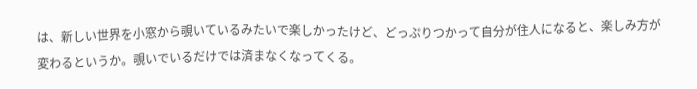は、新しい世界を小窓から覗いているみたいで楽しかったけど、どっぷりつかって自分が住人になると、楽しみ方が変わるというか。覗いでいるだけでは済まなくなってくる。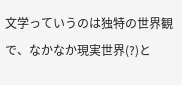文学っていうのは独特の世界観で、なかなか現実世界(?)と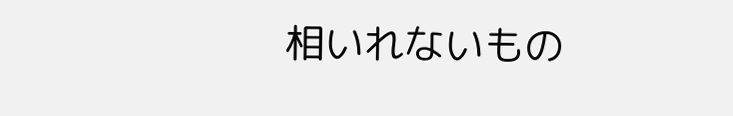相いれないもの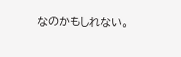なのかもしれない。